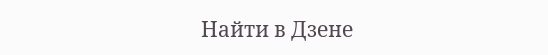Найти в Дзене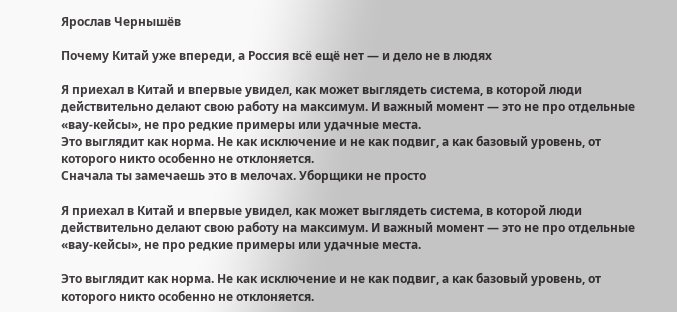Ярослав Чернышёв

Почему Китай уже впереди, а Россия всё ещё нет — и дело не в людях

Я приехал в Китай и впервые увидел, как может выглядеть система, в которой люди действительно делают свою работу на максимум. И важный момент — это не про отдельные «вау-кейсы», не про редкие примеры или удачные места.
Это выглядит как норма. Не как исключение и не как подвиг, а как базовый уровень, от которого никто особенно не отклоняется.
Сначала ты замечаешь это в мелочах. Уборщики не просто

Я приехал в Китай и впервые увидел, как может выглядеть система, в которой люди действительно делают свою работу на максимум. И важный момент — это не про отдельные «вау-кейсы», не про редкие примеры или удачные места.

Это выглядит как норма. Не как исключение и не как подвиг, а как базовый уровень, от которого никто особенно не отклоняется.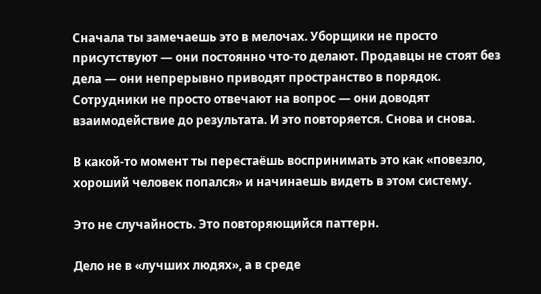Сначала ты замечаешь это в мелочах. Уборщики не просто присутствуют — они постоянно что-то делают. Продавцы не стоят без дела — они непрерывно приводят пространство в порядок. Сотрудники не просто отвечают на вопрос — они доводят взаимодействие до результата. И это повторяется. Снова и снова.

В какой-то момент ты перестаёшь воспринимать это как «повезло, хороший человек попался» и начинаешь видеть в этом систему.

Это не случайность. Это повторяющийся паттерн.

Дело не в «лучших людях», а в среде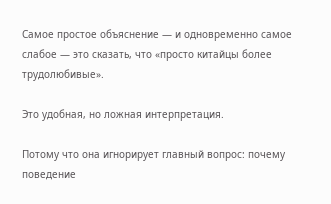Самое простое объяснение — и одновременно самое слабое — это сказать, что «просто китайцы более трудолюбивые».

Это удобная, но ложная интерпретация.

Потому что она игнорирует главный вопрос: почему поведение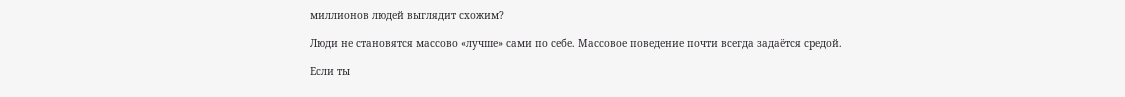миллионов людей выглядит схожим?

Люди не становятся массово «лучше» сами по себе. Массовое поведение почти всегда задаётся средой.

Если ты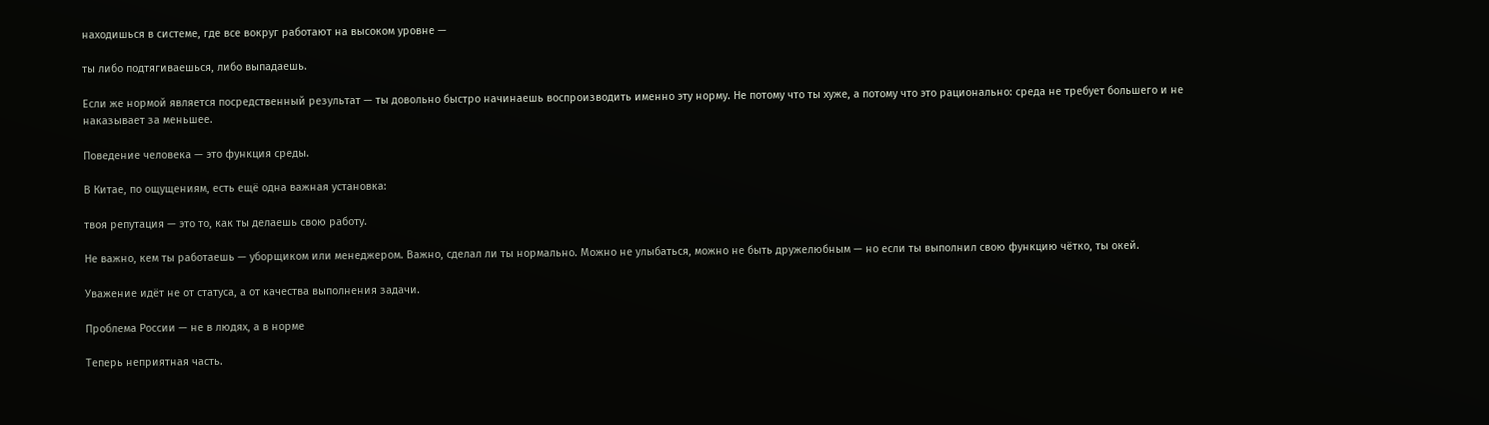находишься в системе, где все вокруг работают на высоком уровне —

ты либо подтягиваешься, либо выпадаешь.

Если же нормой является посредственный результат — ты довольно быстро начинаешь воспроизводить именно эту норму. Не потому что ты хуже, а потому что это рационально: среда не требует большего и не наказывает за меньшее.

Поведение человека — это функция среды.

В Китае, по ощущениям, есть ещё одна важная установка:

твоя репутация — это то, как ты делаешь свою работу.

Не важно, кем ты работаешь — уборщиком или менеджером. Важно, сделал ли ты нормально. Можно не улыбаться, можно не быть дружелюбным — но если ты выполнил свою функцию чётко, ты окей.

Уважение идёт не от статуса, а от качества выполнения задачи.

Проблема России — не в людях, а в норме

Теперь неприятная часть.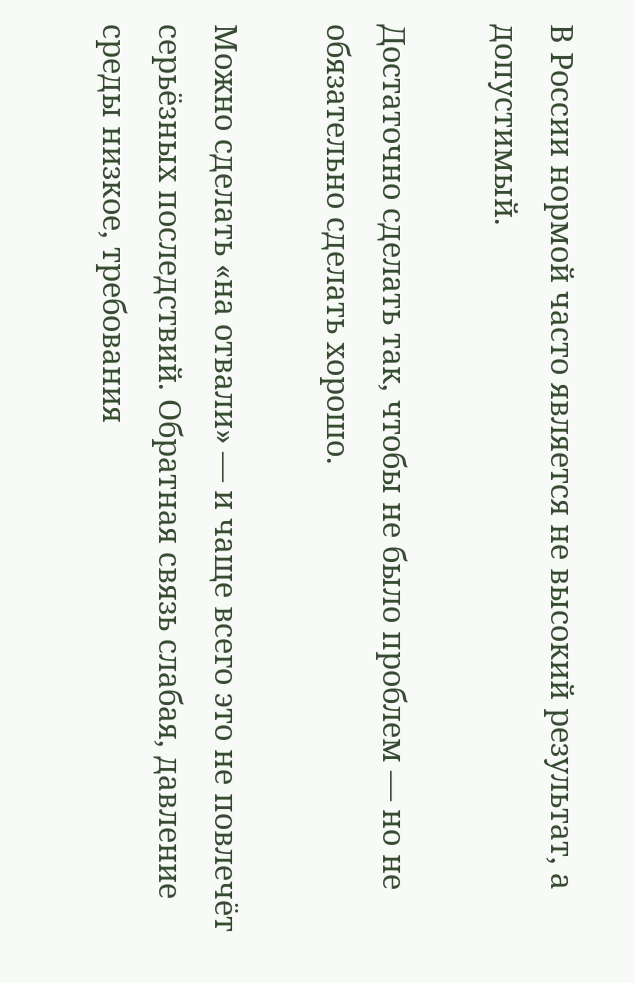В России нормой часто является не высокий результат, а допустимый.

Достаточно сделать так, чтобы не было проблем — но не обязательно сделать хорошо.

Можно сделать «на отвали» — и чаще всего это не повлечёт серьёзных последствий. Обратная связь слабая, давление среды низкое, требования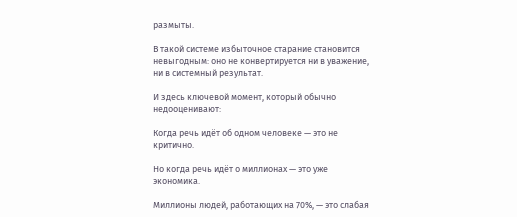размыты.

В такой системе избыточное старание становится невыгодным: оно не конвертируется ни в уважение, ни в системный результат.

И здесь ключевой момент, который обычно недооценивают:

Когда речь идёт об одном человеке — это не критично.

Но когда речь идёт о миллионах — это уже экономика.

Миллионы людей, работающих на 70%, — это слабая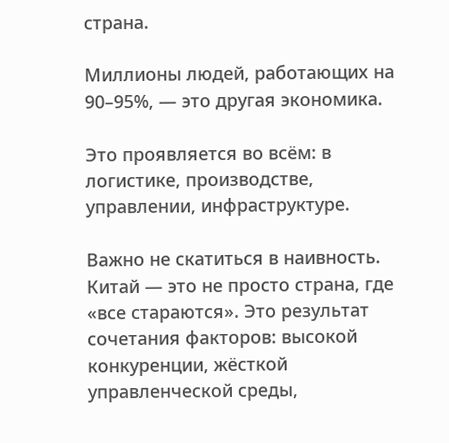страна.

Миллионы людей, работающих на 90–95%, — это другая экономика.

Это проявляется во всём: в логистике, производстве, управлении, инфраструктуре.

Важно не скатиться в наивность. Китай — это не просто страна, где «все стараются». Это результат сочетания факторов: высокой конкуренции, жёсткой управленческой среды,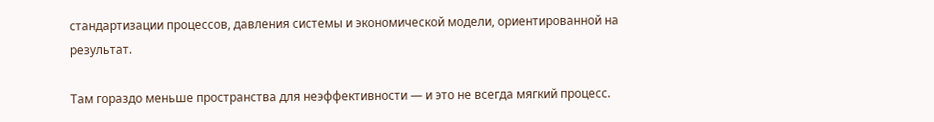стандартизации процессов, давления системы и экономической модели, ориентированной на результат.

Там гораздо меньше пространства для неэффективности — и это не всегда мягкий процесс.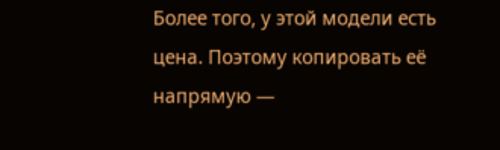Более того, у этой модели есть цена. Поэтому копировать её напрямую —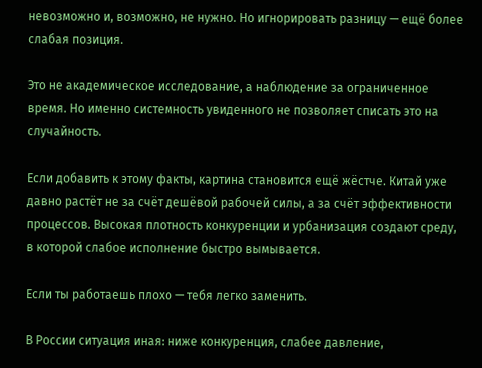невозможно и, возможно, не нужно. Но игнорировать разницу — ещё более слабая позиция.

Это не академическое исследование, а наблюдение за ограниченное время. Но именно системность увиденного не позволяет списать это на случайность.

Если добавить к этому факты, картина становится ещё жёстче. Китай уже давно растёт не за счёт дешёвой рабочей силы, а за счёт эффективности процессов. Высокая плотность конкуренции и урбанизация создают среду, в которой слабое исполнение быстро вымывается.

Если ты работаешь плохо — тебя легко заменить.

В России ситуация иная: ниже конкуренция, слабее давление,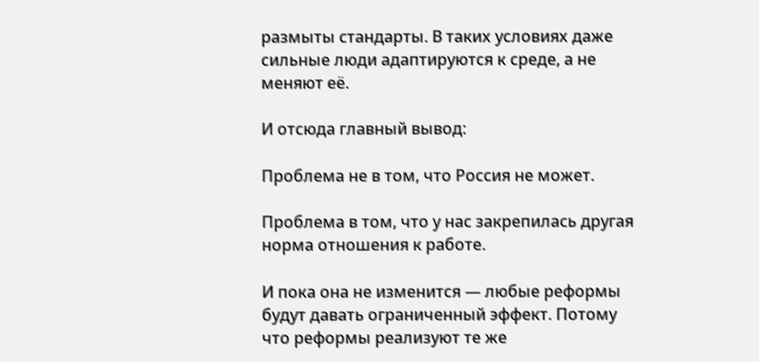размыты стандарты. В таких условиях даже сильные люди адаптируются к среде, а не меняют её.

И отсюда главный вывод:

Проблема не в том, что Россия не может.

Проблема в том, что у нас закрепилась другая норма отношения к работе.

И пока она не изменится — любые реформы будут давать ограниченный эффект. Потому что реформы реализуют те же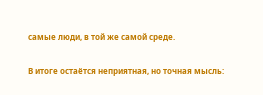самые люди, в той же самой среде.

В итоге остаётся неприятная, но точная мысль: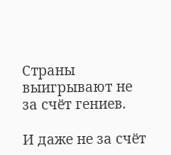Страны выигрывают не за счёт гениев.

И даже не за счёт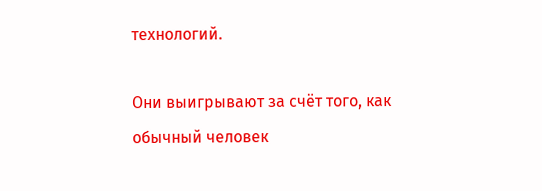технологий.

Они выигрывают за счёт того, как обычный человек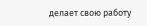делает свою работу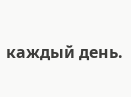каждый день.